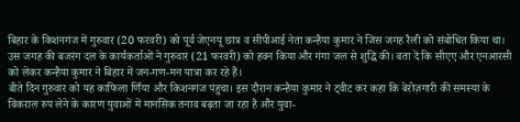बिहार के किशनगंज में गुरुवार (20 फरवरी) को पूर्व जेएनयू छात्र व सीपीआई नेता कन्हैया कुमार ने जिस जगह रैली को संबोधित किया था। उस जगह की बजरंग दल के कार्यकर्ताओं ने गुरुवार (21 फरवरी) को हवन किया और गंगा जल से शुद्धि की। बता दें कि सीएए और एनआरसी को लेकर कन्हैया कुमार ने बिहार में जन-गण-मन यात्रा कर रहे हैं।
बीते दिन गुरुवार को यह काफिला र्णिया और किशनगंज पंहुचा। इस दौरान कन्हैया कुमार ने ट्वीट कर कहा कि बेरोज़गारी की समस्या के विकराल रुप लेने के कारण युवाओं में मानसिक तनाव बढ़ता जा रहा है और युवा-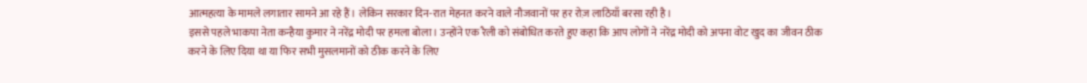आत्महत्या के मामले लगातार सामने आ रहे हैं। लेकिन सरकार दिन-रात मेहनत करने वाले नौजवानों पर हर रोज़ लाठियाँ बरसा रही है।
इससे पहले भाकपा नेता कन्हैया कुमार ने नरेंद्र मोदी पर हमला बोला। उन्होंने एक रैली को संबोधित करते हुए कहा कि आप लोगों ने नरेंद्र मोदी को अपना वोट खुद का जीवन ठीक करने के लिए दिया था या फिर सभी मुसलमानों को ठीक करने के लिए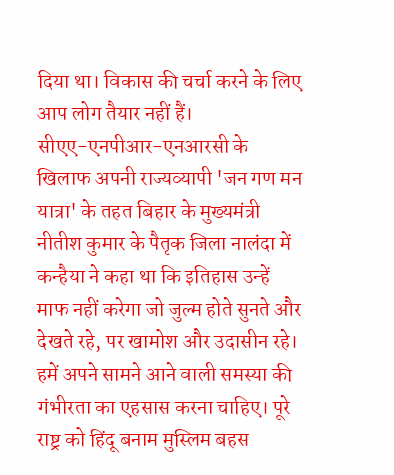दिया था। विकास की चर्चा करने के लिए आप लोग तैयार नहीं हैं।
सीएए-एनपीआर-एनआरसी के खिलाफ अपनी राज्यव्यापी 'जन गण मन यात्रा' के तहत बिहार के मुख्यमंत्री नीतीश कुमार के पैतृक जिला नालंदा में कन्हैया ने कहा था कि इतिहास उन्हें माफ नहीं करेगा जो जुल्म होते सुनते और देखते रहे, पर खामोश और उदासीन रहे। हमें अपने सामने आने वाली समस्या की गंभीरता का एहसास करना चाहिए। पूरे राष्ट्र को हिंदू बनाम मुस्लिम बहस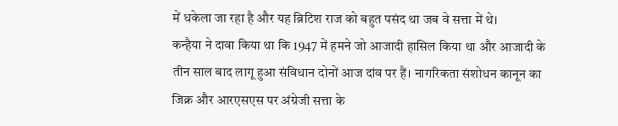में धकेला जा रहा है और यह ब्रिटिश राज को बहुत पसंद था जब वे सत्ता में थे।
कन्हैया ने दावा किया था कि 1947 में हमने जो आजादी हासिल किया था और आजादी के तीन साल बाद लागू हुआ संविधान दोनों आज दांव पर हैं। नागरिकता संशोधन कानून का जिक्र और आरएसएस पर अंग्रेजी सत्ता के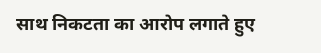साथ निकटता का आरोप लगाते हुए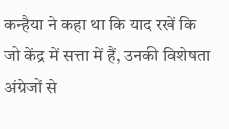कन्हैया ने कहा था कि याद रखें कि जो केंद्र में सत्ता में हैं, उनकी विशेषता अंग्रेजों से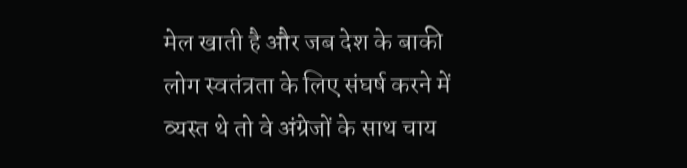मेल खाती है और जब देश के बाकी लोग स्वतंत्रता के लिए संघर्ष करने में व्यस्त थे तो वे अंग्रेजों के साथ चाय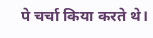पे चर्चा किया करते थे।